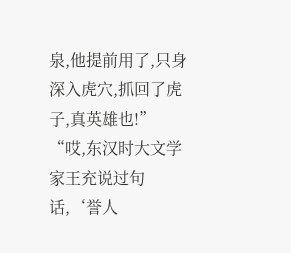泉,他提前用了,只身深入虎穴,抓回了虎子,真英雄也!”
“哎,东汉时大文学家王充说过句话,‘誉人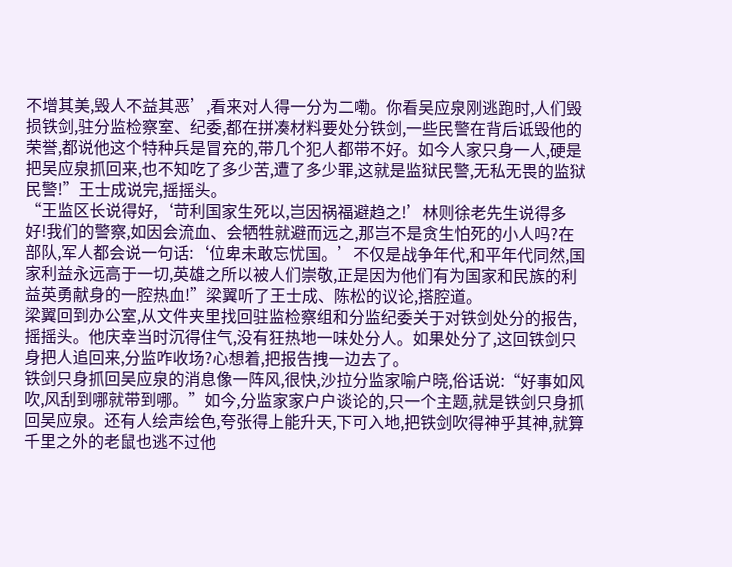不增其美,毁人不益其恶’,看来对人得一分为二嘞。你看吴应泉刚逃跑时,人们毁损铁剑,驻分监检察室、纪委,都在拼凑材料要处分铁剑,一些民警在背后诋毁他的荣誉,都说他这个特种兵是冒充的,带几个犯人都带不好。如今人家只身一人,硬是把吴应泉抓回来,也不知吃了多少苦,遭了多少罪,这就是监狱民警,无私无畏的监狱民警!”王士成说完,摇摇头。
“王监区长说得好,‘苛利国家生死以,岂因祸福避趋之!’林则徐老先生说得多好!我们的警察,如因会流血、会牺牲就避而远之,那岂不是贪生怕死的小人吗?在部队,军人都会说一句话:‘位卑未敢忘忧国。’不仅是战争年代,和平年代同然,国家利益永远高于一切,英雄之所以被人们崇敬,正是因为他们有为国家和民族的利益英勇献身的一腔热血!”梁翼听了王士成、陈松的议论,搭腔道。
梁翼回到办公室,从文件夹里找回驻监检察组和分监纪委关于对铁剑处分的报告,摇摇头。他庆幸当时沉得住气,没有狂热地一味处分人。如果处分了,这回铁剑只身把人追回来,分监咋收场?心想着,把报告拽一边去了。
铁剑只身抓回吴应泉的消息像一阵风,很快,沙拉分监家喻户晓,俗话说:“好事如风吹,风刮到哪就带到哪。”如今,分监家家户户谈论的,只一个主题,就是铁剑只身抓回吴应泉。还有人绘声绘色,夸张得上能升天,下可入地,把铁剑吹得神乎其神,就算千里之外的老鼠也逃不过他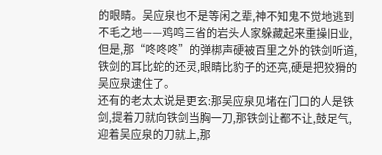的眼睛。吴应泉也不是等闲之辈,神不知鬼不觉地逃到不毛之地——鸡鸣三省的岩头人家躲藏起来重操旧业,但是,那“咚咚咚”的弹梆声硬被百里之外的铁剑听道,铁剑的耳比蛇的还灵,眼睛比豹子的还亮,硬是把狡猾的吴应泉逮住了。
还有的老太太说是更玄:那吴应泉见堵在门口的人是铁剑,提着刀就向铁剑当胸一刀,那铁剑让都不让,鼓足气,迎着吴应泉的刀就上,那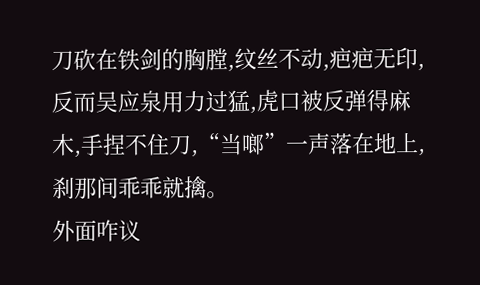刀砍在铁剑的胸膛,纹丝不动,疤疤无印,反而吴应泉用力过猛,虎口被反弹得麻木,手捏不住刀,“当啷”一声落在地上,刹那间乖乖就擒。
外面咋议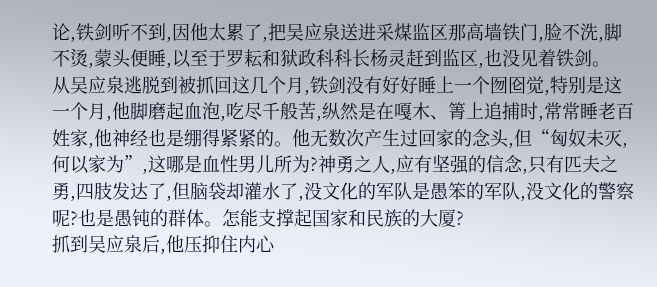论,铁剑听不到,因他太累了,把吴应泉送进采煤监区那高墙铁门,脸不洗,脚不烫,蒙头便睡,以至于罗耘和狱政科科长杨灵赶到监区,也没见着铁剑。
从吴应泉逃脱到被抓回这几个月,铁剑没有好好睡上一个囫囵觉,特别是这一个月,他脚磨起血泡,吃尽千般苦,纵然是在嘎木、箐上追捕时,常常睡老百姓家,他神经也是绷得紧紧的。他无数次产生过回家的念头,但“匈奴未灭,何以家为”,这哪是血性男儿所为?神勇之人,应有坚强的信念,只有匹夫之勇,四肢发达了,但脑袋却灌水了,没文化的军队是愚笨的军队,没文化的警察呢?也是愚钝的群体。怎能支撑起国家和民族的大厦?
抓到吴应泉后,他压抑住内心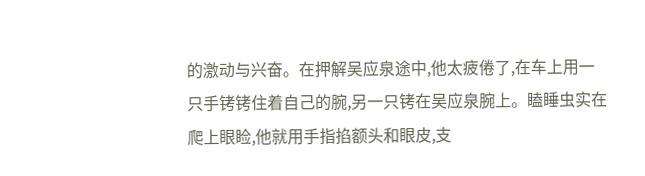的激动与兴奋。在押解吴应泉途中,他太疲倦了,在车上用一只手铐铐住着自己的腕,另一只铐在吴应泉腕上。瞌睡虫实在爬上眼睑,他就用手指掐额头和眼皮,支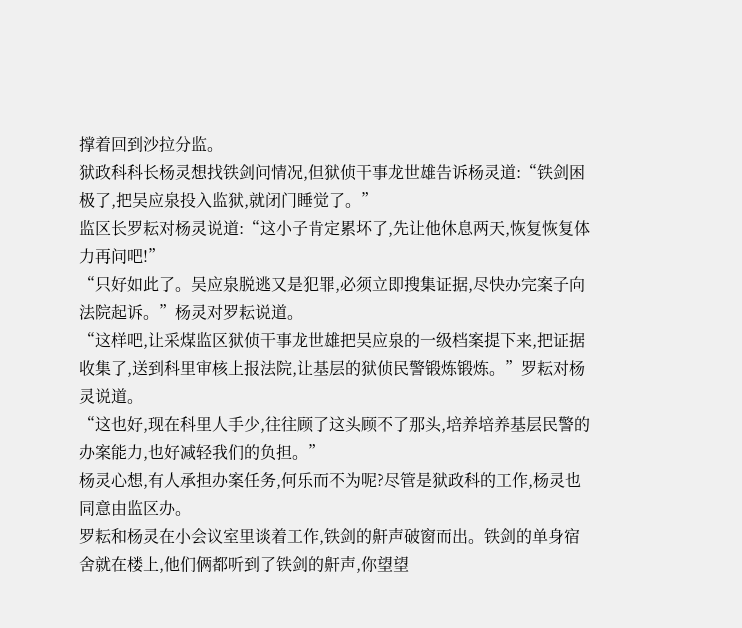撑着回到沙拉分监。
狱政科科长杨灵想找铁剑问情况,但狱侦干事龙世雄告诉杨灵道:“铁剑困极了,把吴应泉投入监狱,就闭门睡觉了。”
监区长罗耘对杨灵说道:“这小子肯定累坏了,先让他休息两天,恢复恢复体力再问吧!”
“只好如此了。吴应泉脱逃又是犯罪,必须立即搜集证据,尽快办完案子向法院起诉。”杨灵对罗耘说道。
“这样吧,让采煤监区狱侦干事龙世雄把吴应泉的一级档案提下来,把证据收集了,送到科里审核上报法院,让基层的狱侦民警锻炼锻炼。”罗耘对杨灵说道。
“这也好,现在科里人手少,往往顾了这头顾不了那头,培养培养基层民警的办案能力,也好减轻我们的负担。”
杨灵心想,有人承担办案任务,何乐而不为呢?尽管是狱政科的工作,杨灵也同意由监区办。
罗耘和杨灵在小会议室里谈着工作,铁剑的鼾声破窗而出。铁剑的单身宿舍就在楼上,他们俩都听到了铁剑的鼾声,你望望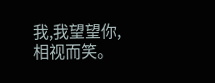我,我望望你,相视而笑。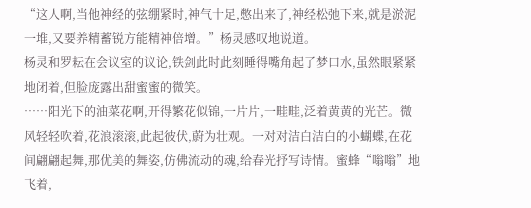“这人啊,当他神经的弦绷紧时,神气十足,憋出来了,神经松弛下来,就是淤泥一堆,又要养精蓄锐方能精神倍增。”杨灵感叹地说道。
杨灵和罗耘在会议室的议论,铁剑此时此刻睡得嘴角起了梦口水,虽然眼紧紧地闭着,但脸庞露出甜蜜蜜的微笑。
……阳光下的油菜花啊,开得繁花似锦,一片片,一畦畦,泛着黄黄的光芒。微风轻轻吹着,花浪滚滚,此起彼伏,蔚为壮观。一对对洁白洁白的小蝴蝶,在花间翩翩起舞,那优美的舞姿,仿佛流动的魂,给春光抒写诗情。蜜蜂“嗡嗡”地飞着,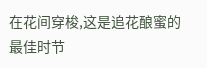在花间穿梭,这是追花酿蜜的最佳时节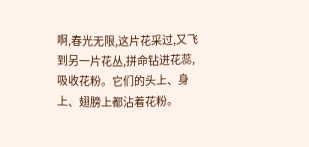啊,春光无限,这片花采过,又飞到另一片花丛,拼命钻进花蕊,吸收花粉。它们的头上、身上、翅膀上都沾着花粉。